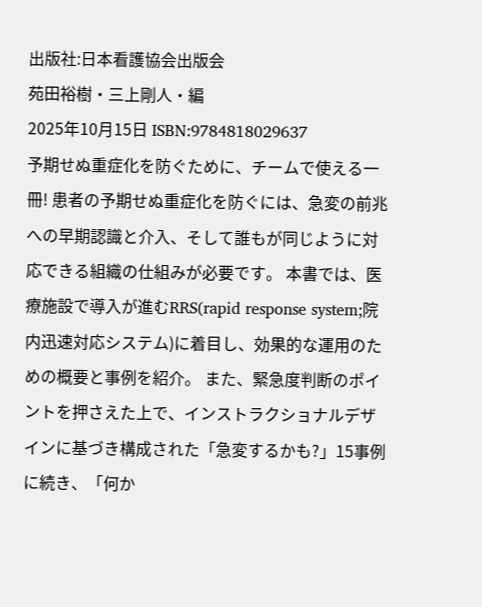出版社:日本看護協会出版会
苑田裕樹・三上剛人・編
2025年10月15日 ISBN:9784818029637
予期せぬ重症化を防ぐために、チームで使える一冊! 患者の予期せぬ重症化を防ぐには、急変の前兆への早期認識と介入、そして誰もが同じように対応できる組織の仕組みが必要です。 本書では、医療施設で導入が進むRRS(rapid response system;院内迅速対応システム)に着目し、効果的な運用のための概要と事例を紹介。 また、緊急度判断のポイントを押さえた上で、インストラクショナルデザインに基づき構成された「急変するかも?」15事例に続き、「何か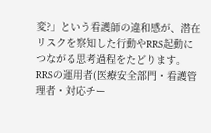変?」という看護師の違和感が、潜在リスクを察知した行動やRRS起動につながる思考過程をたどります。 RRSの運用者(医療安全部門・看護管理者・対応チー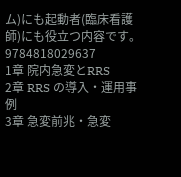ム)にも起動者(臨床看護師)にも役立つ内容です。 9784818029637
1章 院内急変とRRS
2章 RRS の導入・運用事例
3章 急変前兆・急変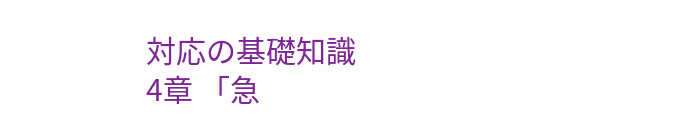対応の基礎知識
4章 「急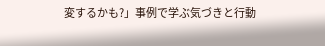変するかも?」事例で学ぶ気づきと行動